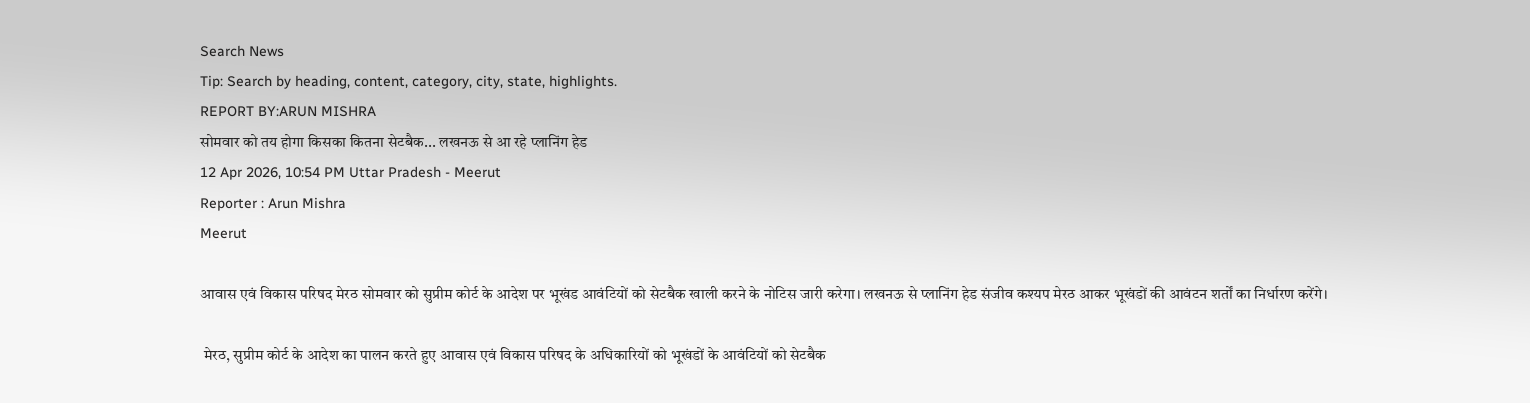Search News
Tip: Search by heading, content, category, city, state, highlights.
REPORT BY:ARUN MISHRA
सोमवार को तय होगा किसका कितना सेटबैक... लखनऊ से आ रहे प्लानिंग हेड
12 Apr 2026, 10:54 PM Uttar Pradesh - Meerut
Reporter : Arun Mishra
Meerut

आवास एवं विकास परिषद मेरठ सोमवार को सुप्रीम कोर्ट के आदेश पर भूखंड आवंटियों को सेटबैक खाली करने के नोटिस जारी करेगा। लखनऊ से प्लानिंग हेड संजीव कश्यप मेरठ आकर भूखंडों की आवंटन शर्तों का निर्धारण करेंगे।

 मेरठ, सुप्रीम कोर्ट के आदेश का पालन करते हुए आवास एवं विकास परिषद के अधिकारियों को भूखंडों के आवंटियों को सेटबैक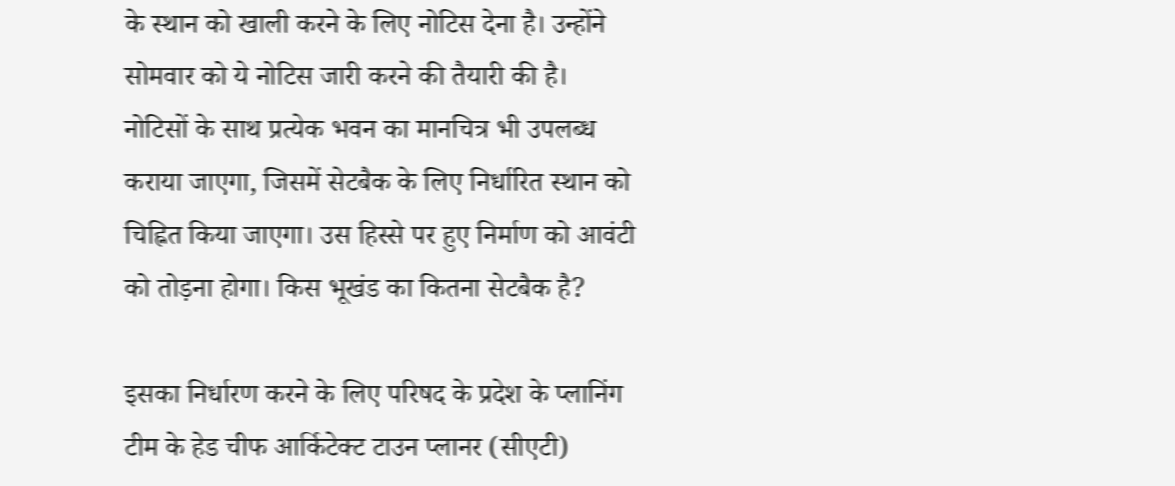के स्थान को खाली करने के लिए नोटिस देना है। उन्होंने सोमवार को ये नोटिस जारी करने की तैयारी की है। नोटिसों के साथ प्रत्येक भवन का मानचित्र भी उपलब्ध कराया जाएगा, जिसमें सेटबैक के लिए निर्धारित स्थान को चिह्नित किया जाएगा। उस हिस्से पर हुए निर्माण को आवंटी को तोड़ना होगा। किस भूखंड का कितना सेटबैक है?

इसका निर्धारण करने के लिए परिषद के प्रदेश के प्लानिंग टीम के हेड चीफ आर्किटेक्ट टाउन प्लानर (सीएटी)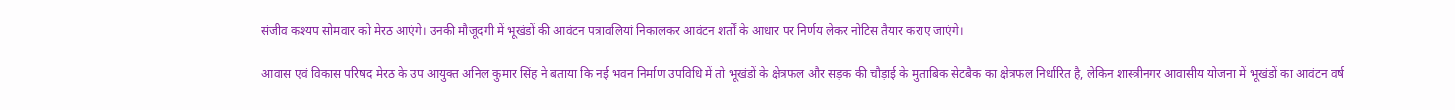संजीव कश्यप सोमवार को मेरठ आएंगे। उनकी मौजूदगी में भूखंडों की आवंटन पत्रावलियां निकालकर आवंटन शर्तों के आधार पर निर्णय लेकर नोटिस तैयार कराए जाएंगे।

आवास एवं विकास परिषद मेरठ के उप आयुक्त अनिल कुमार सिंह ने बताया कि नई भवन निर्माण उपविधि में तो भूखंडों के क्षेत्रफल और सड़क की चौड़ाई के मुताबिक सेटबैक का क्षेत्रफल निर्धारित है, लेकिन शास्त्रीनगर आवासीय योजना में भूखंडों का आवंटन वर्ष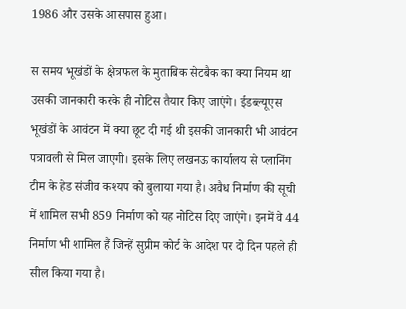1986 और उसके आसपास हुआ।

स समय भूखंडों के क्षेत्रफल के मुताबिक सेटबैक का क्या नियम था उसकी जानकारी करके ही नोटिस तैयार किए जाएंगे। ईडब्ल्यूएस भूखंडों के आवंटन में क्या छूट दी गई थी इसकी जानकारी भी आवंटन पत्रावली से मिल जाएगी। इसके लिए लखनऊ कार्यालय से प्लानिंग टीम के हेड संजीव कश्यप को बुलाया गया है। अवैध निर्माण की सूची में शामिल सभी 859 निर्माण को यह नोटिस दिए जाएंगे। इनमें वे 44 निर्माण भी शामिल हैं जिन्हें सुप्रीम कोर्ट के आदेश पर दो दिन पहले ही सील किया गया है।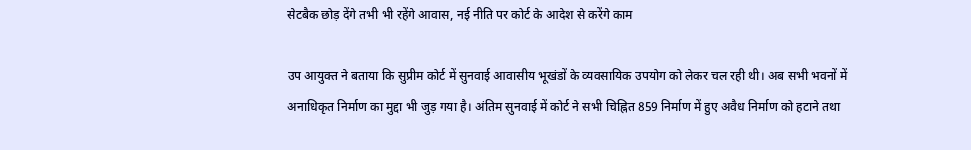सेटबैक छोड़ देंगे तभी भी रहेंगे आवास, नई नीति पर कोर्ट के आदेश से करेंगे काम

उप आयुक्त ने बताया कि सुप्रीम कोर्ट में सुनवाई आवासीय भूखंडों के व्यवसायिक उपयोग को लेकर चल रही थी। अब सभी भवनों में अनाधिकृत निर्माण का मुद्दा भी जुड़ गया है। अंतिम सुनवाई में कोर्ट ने सभी चिह्नित 859 निर्माण में हुए अवैध निर्माण को हटाने तथा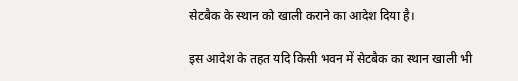सेटबैक के स्थान को खाली कराने का आदेश दिया है।

इस आदेश के तहत यदि किसी भवन में सेटबैक का स्थान खाली भी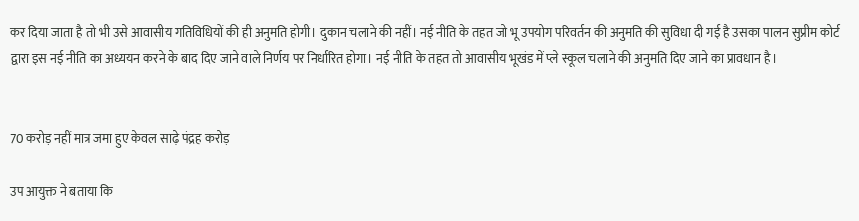कर दिया जाता है तो भी उसे आवासीय गतिविधियों की ही अनुमति होगी। दुकान चलाने की नहीं। नई नीति के तहत जो भू उपयोग परिवर्तन की अनुमति की सुविधा दी गई है उसका पालन सुप्रीम कोर्ट द्वारा इस नई नीति का अध्ययन करने के बाद दिए जाने वाले निर्णय पर निर्धारित होगा। नई नीति के तहत तो आवासीय भूखंड में प्ले स्कूल चलाने की अनुमति दिए जाने का प्रावधान है।


70 करोड़ नहीं मात्र जमा हुए केवल साढ़े पंद्रह करोड़

उप आयुक्त ने बताया कि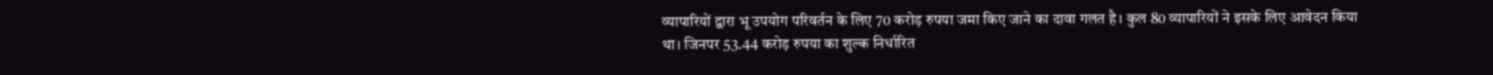व्यापारियों द्वारा भू उपयोग परिवर्तन के लिए 70 करोड़ रुपया जमा किए जाने का दावा गलत है। कुल 80 व्यापारियों ने इसके लिए आवेदन किया था। जिनपर 53.44 करोड़ रुपया का शुल्क निर्धारित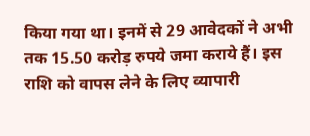किया गया था। इनमें से 29 आवेदकों ने अभी तक 15.50 करोड़ रुपये जमा कराये हैं। इस राशि को वापस लेने के लिए व्यापारी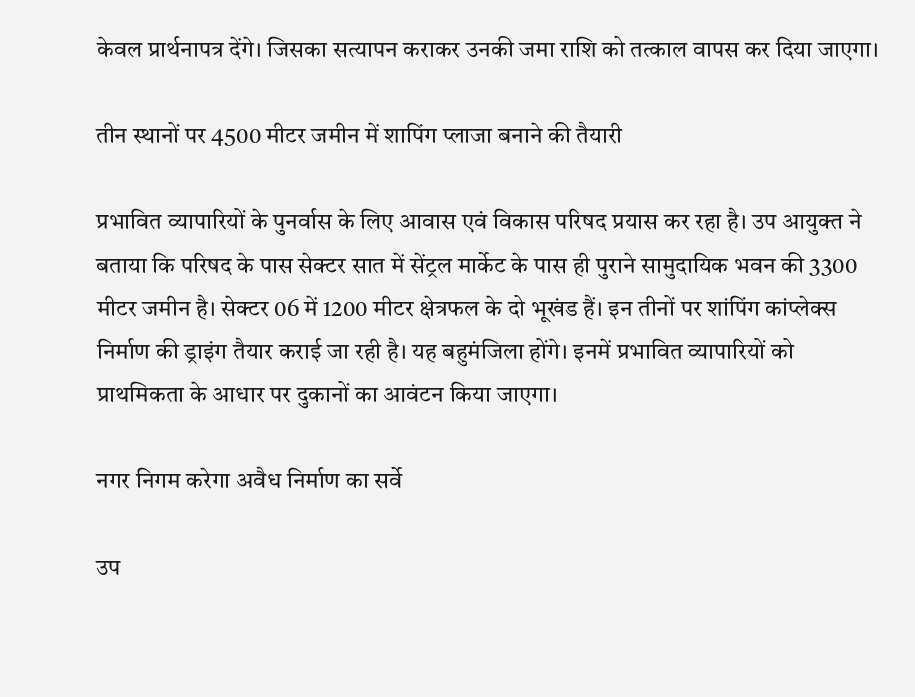केवल प्रार्थनापत्र देंगे। जिसका सत्यापन कराकर उनकी जमा राशि को तत्काल वापस कर दिया जाएगा।

तीन स्थानों पर 4500 मीटर जमीन में शापिंग प्लाजा बनाने की तैयारी

प्रभावित व्यापारियों के पुनर्वास के लिए आवास एवं विकास परिषद प्रयास कर रहा है। उप आयुक्त ने बताया कि परिषद के पास सेक्टर सात में सेंट्रल मार्केट के पास ही पुराने सामुदायिक भवन की 3300 मीटर जमीन है। सेक्टर 06 में 1200 मीटर क्षेत्रफल के दो भूखंड हैं। इन तीनों पर शांपिंग कांप्लेक्स निर्माण की ड्राइंग तैयार कराई जा रही है। यह बहुमंजिला होंगे। इनमें प्रभावित व्यापारियों को प्राथमिकता के आधार पर दुकानों का आवंटन किया जाएगा।

नगर निगम करेगा अवैध निर्माण का सर्वे

उप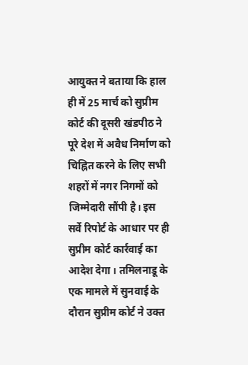आयुक्त ने बताया कि हाल ही में 25 मार्च को सुप्रीम कोर्ट की दूसरी खंडपीठ ने पूरे देश में अवैध निर्माण को चिह्नित करने के लिए सभी शहरों में नगर निगमों को जिम्मेदारी सौंपी है। इस सर्वे रिपोर्ट के आधार पर ही सुप्रीम कोर्ट कार्रवाई का आदेश देगा। तमिलनाडू के एक मामले में सुनवाई के दौरान सुप्रीम कोर्ट ने उक्त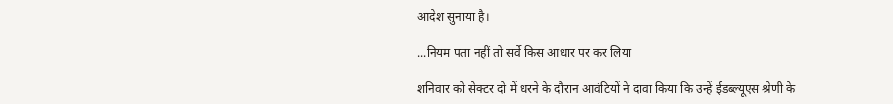आदेश सुनाया है।

...नियम पता नहीं तो सर्वे किस आधार पर कर लिया

शनिवार को सेक्टर दो में धरने के दौरान आवंटियों ने दावा किया कि उन्हें ईडब्ल्यूएस श्रेणी के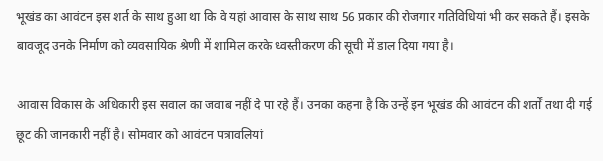भूखंड का आवंटन इस शर्त के साथ हुआ था कि वे यहां आवास के साथ साथ 56 प्रकार की रोजगार गतिविधियां भी कर सकते हैं। इसके बावजूद उनके निर्माण को व्यवसायिक श्रेणी में शामिल करके ध्वस्तीकरण की सूची में डाल दिया गया है।

आवास विकास के अधिकारी इस सवाल का जवाब नहीं दे पा रहे हैं। उनका कहना है कि उन्हें इन भूखंड की आवंटन की शर्तों तथा दी गई छूट की जानकारी नहीं है। सोमवार को आवंटन पत्रावलियां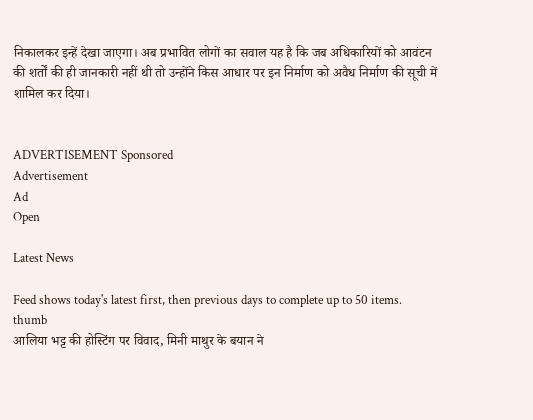निकालकर इन्हें देखा जाएगा। अब प्रभावित लोगों का सवाल यह है कि जब अधिकारियों को आवंटन की शर्तों की ही जानकारी नहीं थी तो उन्होंने किस आधार पर इन निर्माण को अवैध निर्माण की सूची में शामिल कर दिया।


ADVERTISEMENT Sponsored
Advertisement
Ad
Open

Latest News

Feed shows today's latest first, then previous days to complete up to 50 items.
thumb
आलिया भट्ट की होस्टिंग पर विवाद, मिनी माथुर के बयान ने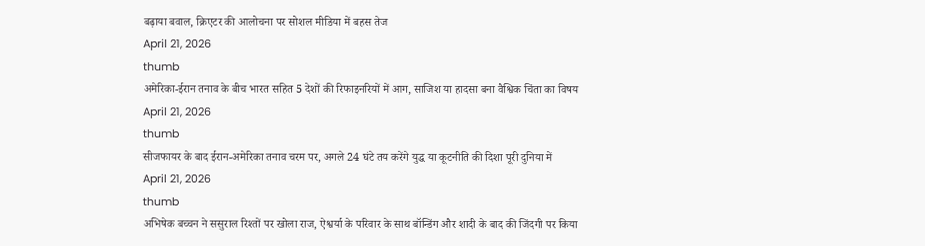बढ़ाया बवाल, क्रिएटर की आलोचना पर सोशल मीडिया में बहस तेज
April 21, 2026
thumb
अमेरिका-ईरान तनाव के बीच भारत सहित 5 देशों की रिफाइनरियों में आग, साजिश या हादसा बना वैश्विक चिंता का विषय
April 21, 2026
thumb
सीजफायर के बाद ईरान-अमेरिका तनाव चरम पर, अगले 24 घंटे तय करेंगे युद्ध या कूटनीति की दिशा पूरी दुनिया में
April 21, 2026
thumb
अभिषेक बच्चन ने ससुराल रिश्तों पर खोला राज, ऐश्वर्या के परिवार के साथ बॉन्डिंग और शादी के बाद की जिंदगी पर किया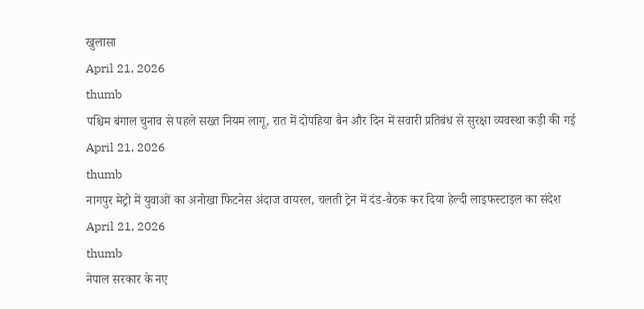खुलासा
April 21, 2026
thumb
पश्चिम बंगाल चुनाव से पहले सख्त नियम लागू, रात में दोपहिया बैन और दिन में सवारी प्रतिबंध से सुरक्षा व्यवस्था कड़ी की गई
April 21, 2026
thumb
नागपुर मेट्रो में युवाओं का अनोखा फिटनेस अंदाज वायरल, चलती ट्रेन में दंड-बैठक कर दिया हेल्दी लाइफस्टाइल का संदेश
April 21, 2026
thumb
नेपाल सरकार के नए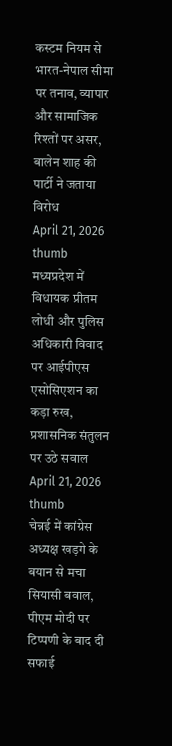कस्टम नियम से भारत-नेपाल सीमा पर तनाव, व्यापार और सामाजिक रिश्तों पर असर, बालेन शाह की पार्टी ने जताया विरोध
April 21, 2026
thumb
मध्यप्रदेश में विधायक प्रीतम लोधी और पुलिस अधिकारी विवाद पर आईपीएस एसोसिएशन का कड़ा रुख, प्रशासनिक संतुलन पर उठे सवाल
April 21, 2026
thumb
चेन्नई में कांग्रेस अध्यक्ष खड़गे के बयान से मचा सियासी बवाल, पीएम मोदी पर टिप्पणी के बाद दी सफाई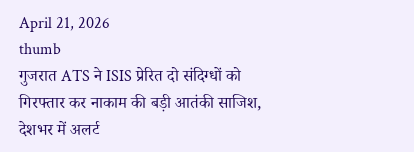April 21, 2026
thumb
गुजरात ATS ने ISIS प्रेरित दो संदिग्धों को गिरफ्तार कर नाकाम की बड़ी आतंकी साजिश, देशभर में अलर्ट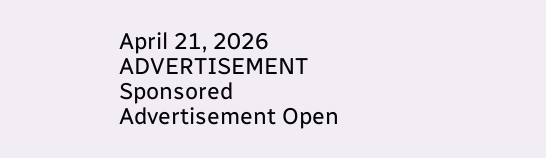April 21, 2026
ADVERTISEMENT Sponsored
Advertisement Open